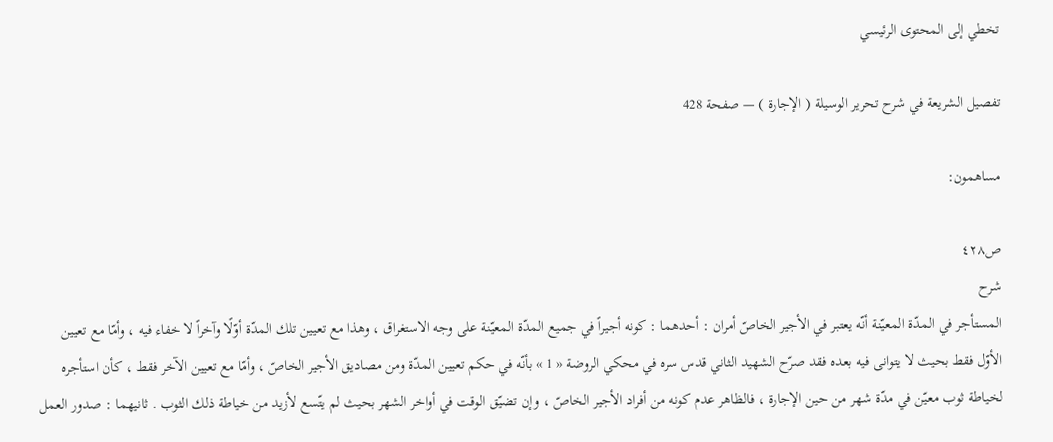تخطي إلى المحتوى الرئيسي

تفصيل الشريعة في شرح تحرير الوسيلة ( الإجارة ) — صفحة 428

مساهمون:

ص٤٢٨
شرح
المستأجر في المدّة المعيّنة أنّه يعتبر في الأجير الخاصّ أمران : أحدهما : كونه أجيراً في جميع المدّة المعيّنة على وجه الاستغراق ، وهذا مع تعيين تلك المدّة أوّلًا وآخراً لا خفاء فيه ، وأمّا مع تعيين الأوّل فقط بحيث لا يتوانى فيه بعده فقد صرّح الشهيد الثاني قدس سره في محكي الروضة « 1 » بأنّه في حكم تعيين المدّة ومن مصاديق الأجير الخاصّ ، وأمّا مع تعيين الآخر فقط ، كأن استأجره لخياطة ثوب معيّن في مدّة شهر من حين الإجارة ، فالظاهر عدم كونه من أفراد الأجير الخاصّ ، وإن تضيّق الوقت في أواخر الشهر بحيث لم يتّسع لأزيد من خياطة ذلك الثوب . ثانيهما : صدور العمل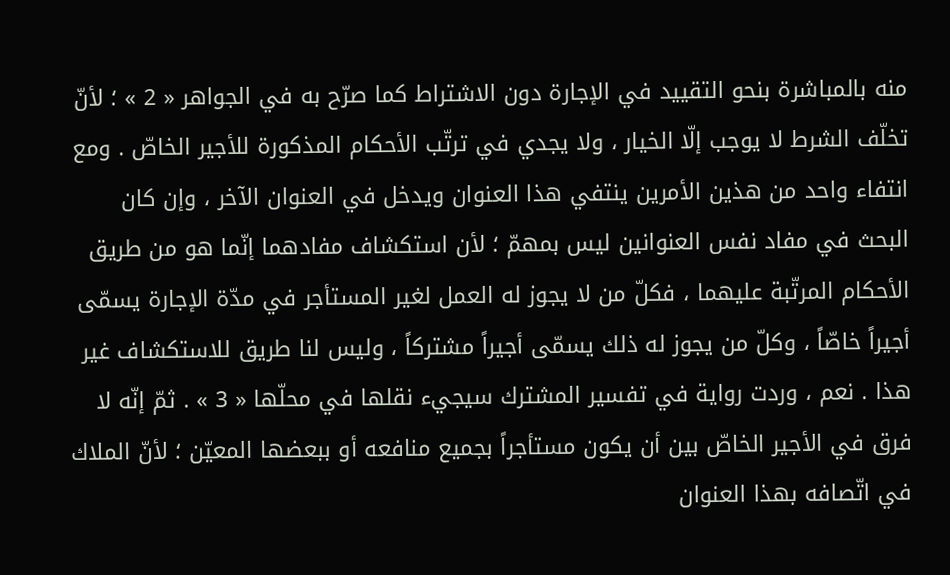منه بالمباشرة بنحو التقييد في الإجارة دون الاشتراط كما صرّح به في الجواهر « 2 » ؛ لأنّ تخلّف الشرط لا يوجب إلّا الخيار ، ولا يجدي في ترتّب الأحكام المذكورة للأجير الخاصّ . ومع انتفاء واحد من هذين الأمرين ينتفي هذا العنوان ويدخل في العنوان الآخر ، وإن كان البحث في مفاد نفس العنوانين ليس بمهمّ ؛ لأن استكشاف مفادهما إنّما هو من طريق الأحكام المرتّبة عليهما ، فكلّ من لا يجوز له العمل لغير المستأجر في مدّة الإجارة يسمّى أجيراً خاصّاً ، وكلّ من يجوز له ذلك يسمّى أجيراً مشتركاً ، وليس لنا طريق للاستكشاف غير هذا . نعم ، وردت رواية في تفسير المشترك سيجيء نقلها في محلّها « 3 » . ثمّ إنّه لا فرق في الأجير الخاصّ بين أن يكون مستأجراً بجميع منافعه أو ببعضها المعيّن ؛ لأنّ الملاك في اتّصافه بهذا العنوان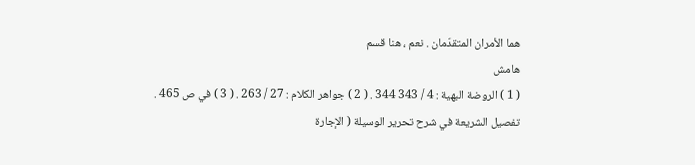هما الأمران المتقدّمان . نعم ، هنا قسم
هامش
( 1 ) الروضة البهية : 4 / 343 344 . ( 2 ) جواهر الكلام : 27 / 263 . ( 3 ) في ص 465 .
تفصيل الشريعة في شرح تحرير الوسيلة ( الإجارة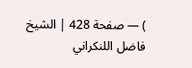) — صفحة 428 | الشيخ فاضل اللنكراني